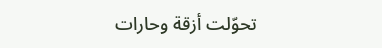تحوّلت أزقة وحارات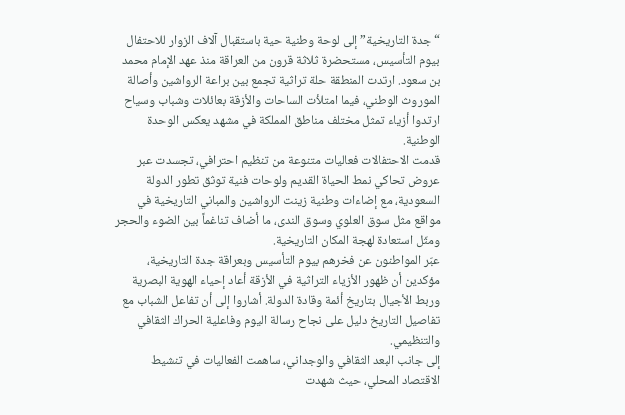“جدة التاريخية” إلى لوحة وطنية حية باستقبال آلاف الزوار للاحتفال بيوم التأسيس، مستحضرة ثلاثة قرون من العراقة منذ عهد الإمام محمد بن سعود. ارتدت المنطقة حلة تراثية تجمع بين براعة الرواشين وأصالة الموروث الوطني، فيما امتلأت الساحات والأزقة بعائلات وشباب وسياح ارتدوا أزياء تمثل مختلف مناطق المملكة في مشهد يعكس الوحدة الوطنية.
قدمت الاحتفالات فعاليات متنوعة من تنظيم احترافي، تجسدت عبر عروض تحاكي نمط الحياة القديم ولوحات فنية توثق تطور الدولة السعودية، مع إضاءات وطنية زينت الرواشين والمباني التاريخية في مواقع مثل سوق العلوي وسوق الندى، ما أضاف تناغماً بين الضوء والحجر ومثّل استعادة لهجة المكان التاريخية.
عبّر المواطنون عن فخرهم بيوم التأسيس وبعراقة جدة التاريخية، مؤكدين أن ظهور الأزياء التراثية في الأزقة أعاد إحياء الهوية البصرية وربط الأجيال بتاريخ أئمة وقادة الدولة. أشاروا إلى أن تفاعل الشباب مع تفاصيل التاريخ دليل على نجاح رسالة اليوم وفاعلية الحراك الثقافي والتنظيمي.
إلى جانب البعد الثقافي والوجداني، ساهمت الفعاليات في تنشيط الاقتصاد المحلي، حيث شهدت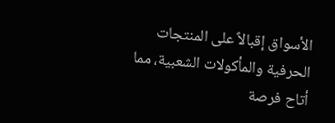الأسواق إقبالاً على المنتجات الحرفية والمأكولات الشعبية، مما أتاح فرصة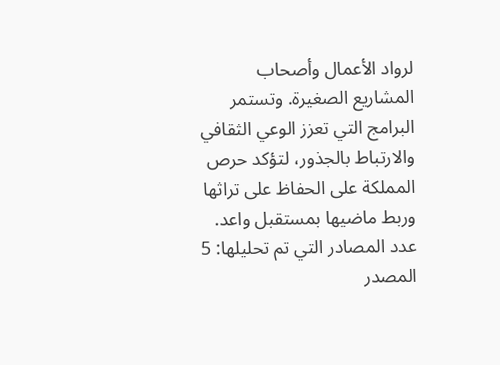لرواد الأعمال وأصحاب المشاريع الصغيرة. وتستمر البرامج التي تعزز الوعي الثقافي والارتباط بالجذور، لتؤكد حرص المملكة على الحفاظ على تراثها وربط ماضيها بمستقبل واعد.
عدد المصادر التي تم تحليلها: 5
المصدر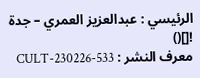الرئيسي : عبدالعزيز العمري – جدة ![]()
معرف النشر : CULT-230226-533